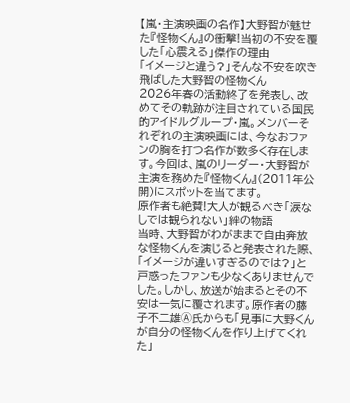【嵐・主演映画の名作】大野智が魅せた『怪物くん』の衝撃!当初の不安を覆した「心震える」傑作の理由
「イメージと違う?」そんな不安を吹き飛ばした大野智の怪物くん
2026年春の活動終了を発表し、改めてその軌跡が注目されている国民的アイドルグループ・嵐。メンバーそれぞれの主演映画には、今なおファンの胸を打つ名作が数多く存在します。今回は、嵐のリーダー・大野智が主演を務めた『怪物くん』(2011年公開)にスポットを当てます。
原作者も絶賛!大人が観るべき「涙なしでは観られない」絆の物語
当時、大野智がわがままで自由奔放な怪物くんを演じると発表された際、「イメージが違いすぎるのでは?」と戸惑ったファンも少なくありませんでした。しかし、放送が始まるとその不安は一気に覆されます。原作者の藤子不二雄Ⓐ氏からも「見事に大野くんが自分の怪物くんを作り上げてくれた」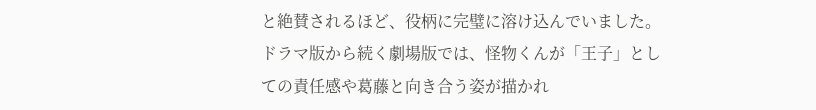と絶賛されるほど、役柄に完璧に溶け込んでいました。
ドラマ版から続く劇場版では、怪物くんが「王子」としての責任感や葛藤と向き合う姿が描かれ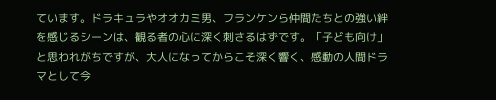ています。ドラキュラやオオカミ男、フランケンら仲間たちとの強い絆を感じるシーンは、観る者の心に深く刺さるはずです。「子ども向け」と思われがちですが、大人になってからこそ深く響く、感動の人間ドラマとして今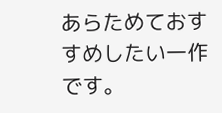あらためておすすめしたい一作です。